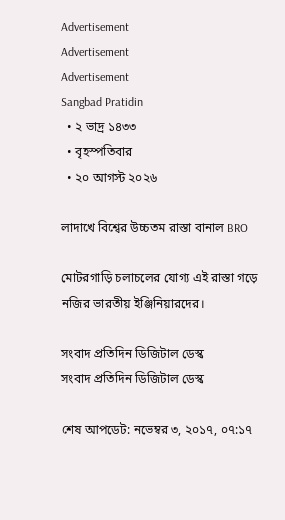Advertisement
Advertisement
Advertisement
Sangbad Pratidin
  • ২ ভাদ্র ১৪৩৩
  • বৃহস্পতিবার
  • ২০ আগস্ট ২০২৬

লাদাখে বিশ্বের উচ্চতম রাস্তা বানাল BRO

মোটরগাড়ি চলাচলের যোগ্য এই রাস্তা গড়ে নজির ভারতীয় ইঞ্জিনিয়ারদের।

সংবাদ প্রতিদিন ডিজিটাল ডেস্ক
সংবাদ প্রতিদিন ডিজিটাল ডেস্ক

শেষ আপডেট: নভেম্বর ৩, ২০১৭, ০৭:১৭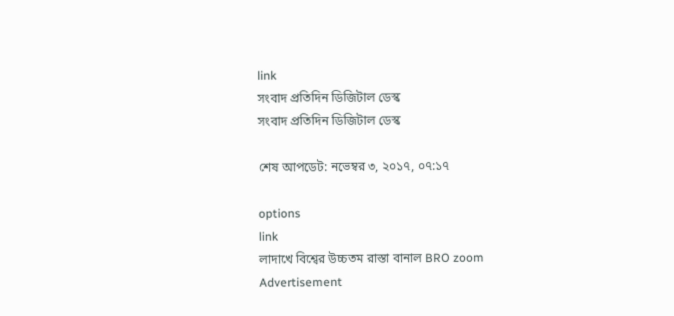link
সংবাদ প্রতিদিন ডিজিটাল ডেস্ক
সংবাদ প্রতিদিন ডিজিটাল ডেস্ক

শেষ আপডেট: নভেম্বর ৩, ২০১৭, ০৭:১৭

options
link
লাদাখে বিশ্বের উচ্চতম রাস্তা বানাল BRO zoom
Advertisement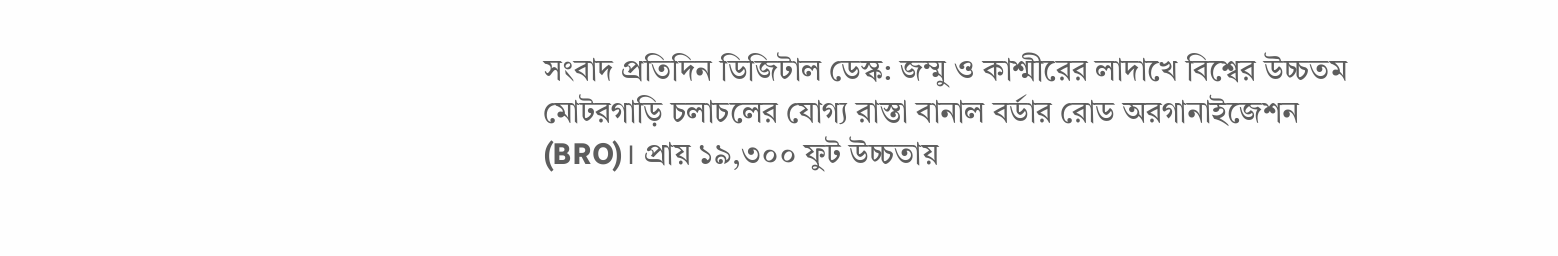সংবাদ প্রতিদিন ডিজিটাল ডেস্ক: জম্মু ও কাশ্মীরের লাদাখে বিশ্বের উচ্চতম মোটরগাড়ি চলাচলের যোগ্য রাস্তা বানাল বর্ডার রোড অরগানাইজেশন (BRO)। প্রায় ১৯,৩০০ ফুট উচ্চতায়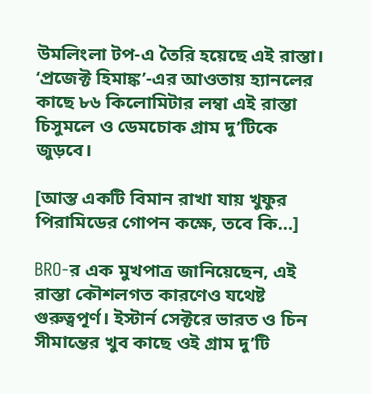উমলিংলা টপ-এ তৈরি হয়েছে এই রাস্তা। ‘প্রজেক্ট হিমাঙ্ক’-এর আওতায় হ্যানলের কাছে ৮৬ কিলোমিটার লম্বা এই রাস্তা চিসুমলে ও ডেমচোক গ্রাম দু’টিকে জুড়বে।

[আস্ত একটি বিমান রাখা যায় খুফুর পিরামিডের গোপন কক্ষে, তবে কি…]

BRO-র এক মুখপাত্র জানিয়েছেন, এই রাস্তা কৌশলগত কারণেও যথেষ্ট গুরুত্বপূর্ণ। ইস্টার্ন সেক্টরে ভারত ও চিন সীমান্তের খুব কাছে ওই গ্রাম দু’টি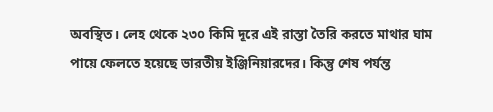অবস্থিত। লেহ থেকে ২৩০ কিমি দূরে এই রাস্তা তৈরি করতে মাথার ঘাম পায়ে ফেলতে হয়েছে ভারতীয় ইঞ্জিনিয়ারদের। কিন্তু শেষ পর্যন্ত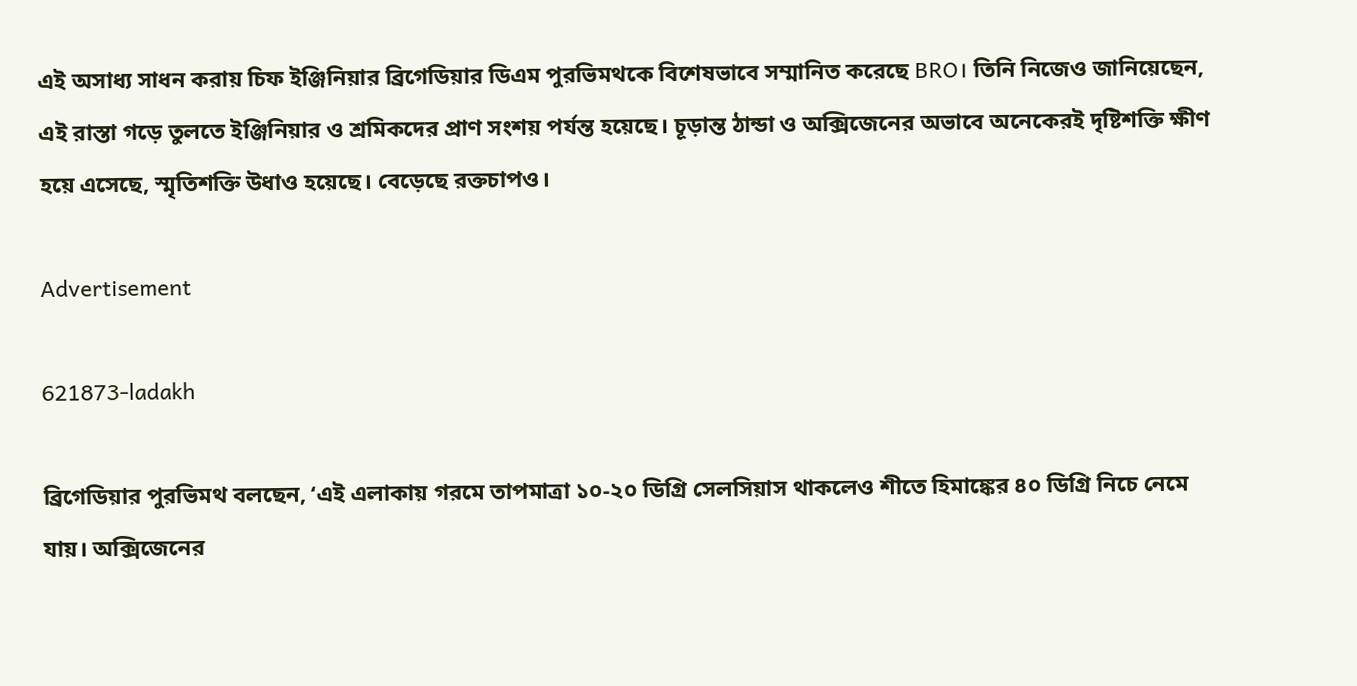এই অসাধ্য সাধন করায় চিফ ইঞ্জিনিয়ার ব্রিগেডিয়ার ডিএম পুরভিমথকে বিশেষভাবে সম্মানিত করেছে BRO। তিনি নিজেও জানিয়েছেন, এই রাস্তা গড়ে তুলতে ইঞ্জিনিয়ার ও শ্রমিকদের প্রাণ সংশয় পর্যন্ত হয়েছে। চূড়ান্ত ঠান্ডা ও অক্সিজেনের অভাবে অনেকেরই দৃষ্টিশক্তি ক্ষীণ হয়ে এসেছে, স্মৃতিশক্তি উধাও হয়েছে। বেড়েছে রক্তচাপও।

Advertisement

621873-ladakh

ব্রিগেডিয়ার পুরভিমথ বলছেন, ‘এই এলাকায় গরমে তাপমাত্রা ১০-২০ ডিগ্রি সেলসিয়াস থাকলেও শীতে হিমাঙ্কের ৪০ ডিগ্রি নিচে নেমে যায়। অক্সিজেনের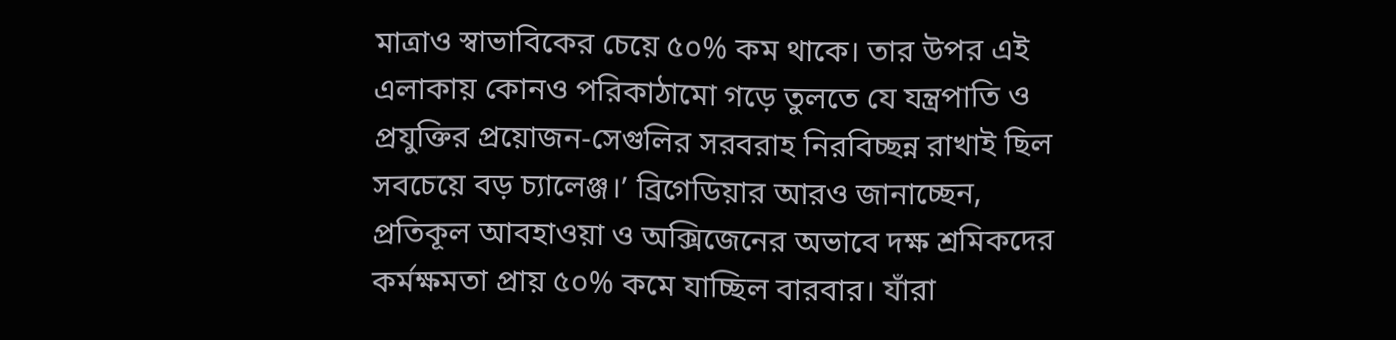মাত্রাও স্বাভাবিকের চেয়ে ৫০% কম থাকে। তার উপর এই এলাকায় কোনও পরিকাঠামো গড়ে তুলতে যে যন্ত্রপাতি ও প্রযুক্তির প্রয়োজন-সেগুলির সরবরাহ নিরবিচ্ছন্ন রাখাই ছিল সবচেয়ে বড় চ্যালেঞ্জ।’ ব্রিগেডিয়ার আরও জানাচ্ছেন, প্রতিকূল আবহাওয়া ও অক্সিজেনের অভাবে দক্ষ শ্রমিকদের কর্মক্ষমতা প্রায় ৫০% কমে যাচ্ছিল বারবার। যাঁরা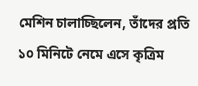মেশিন চালাচ্ছিলেন, তাঁদের প্রতি ১০ মিনিটে নেমে এসে কৃত্রিম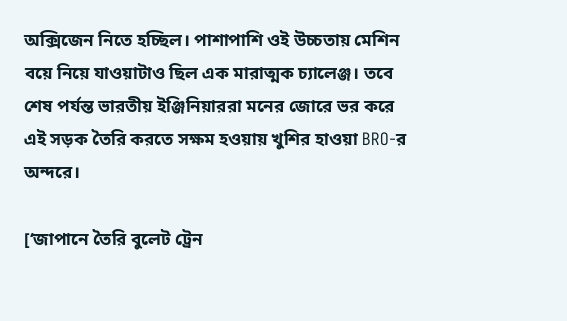অক্সিজেন নিতে হচ্ছিল। পাশাপাশি ওই উচ্চতায় মেশিন বয়ে নিয়ে যাওয়াটাও ছিল এক মারাত্মক চ্যালেঞ্জ। তবে শেষ পর্যন্ত ভারতীয় ইঞ্জিনিয়াররা মনের জোরে ভর করে এই সড়ক তৈরি করতে সক্ষম হওয়ায় খুশির হাওয়া BRO-র অন্দরে।

[‘জাপানে তৈরি বুলেট ট্রেন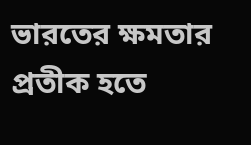ভারতের ক্ষমতার প্রতীক হতে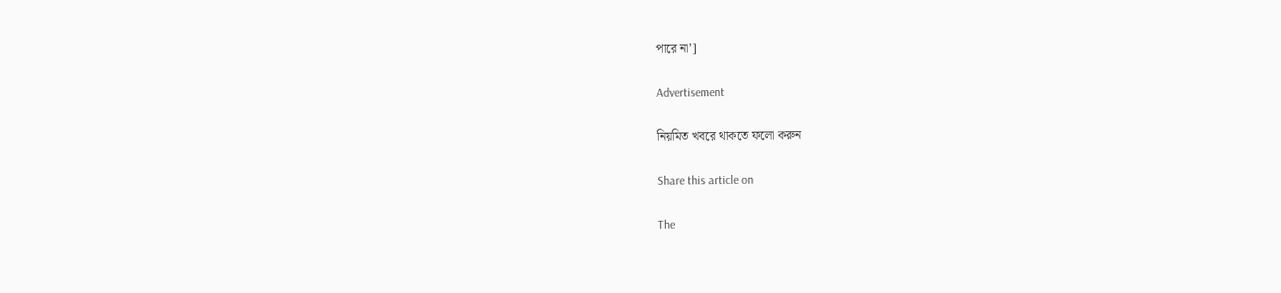পারে না’]

Advertisement

নিয়মিত খবরে থাকতে ফলো করুন

Share this article on

The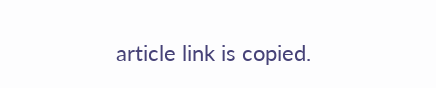article link is copied.